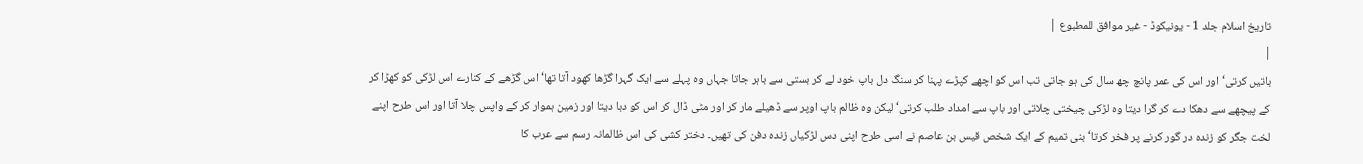تاریخ اسلام جلد 1 - یونیکوڈ - غیر موافق للمطبوع |
|
باتیں کرتی‘ اور اس کی عمر پانچ چھ سال کی ہو جاتی تب اس کو اچھے کپڑے پہنا کر سنگ دل باپ خود لے کر بستی سے باہر جاتا جہاں وہ پہلے سے ایک گہرا گڑھا کھود آتا تھا‘ اس گڑھے کے کنارے اس لڑکی کو کھڑا کر کے پیچھے سے دھکا دے کر گرا دیتا وہ لڑکی چیختی چلاتی اور باپ سے امداد طلب کرتی‘ لیکن وہ ظالم باپ اوپر سے ڈھیلے مار کر اور مٹی ڈال کر اس کو دبا دیتا اور زمین ہموار کر کے واپس چلا آتا اور اس طرح اپنے لخت جگر کو زندہ در گور کرنے پر فخر کرتا‘ بنی تمیم کے ایک شخص قیس بن عاصم نے اسی طرح اپنی دس لڑکیاں زندہ دفن کی تھیں۔ دختر کشی کی اس ظالمانہ رسم سے عرب کا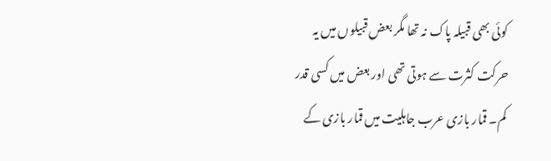کوئی بھی قبیلہ پاک نہ تھا مگر بعض قبیلوں میں یہ حرکت کثرت سے ہوتی تھی اور بعض میں کسی قدر کم۔ قمار بازی عرب جاہلیت میں قمار بازی کے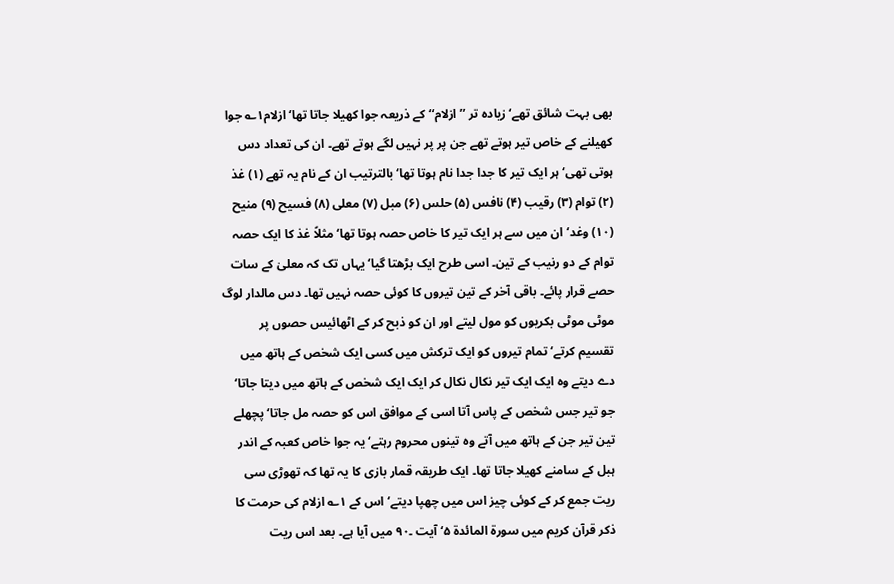بھی بہت شائق تھے‘ زیادہ تر ’’ازلام‘‘ کے ذریعہ جوا کھیلا جاتا تھا‘ ازلام۱؎ جوا کھیلنے کے خاص تیر ہوتے تھے جن پر پر نہیں لگے ہوتے تھے۔ ان کی تعداد دس ہوتی تھی‘ ہر ایک تیر کا جدا جدا نام ہوتا تھا‘ بالترتیب ان کے نام یہ تھے (۱) غذ (۲) توام (۳) رقیب (۴) نافس (۵) حلس (۶) مبل (۷) معلی (۸) فسیح (۹) منیح (۱۰) وغد‘ ان میں سے ہر ایک تیر کا خاص حصہ ہوتا تھا‘ مثلاً غذ کا ایک حصہ توام کے دو رنیب کے تین۔ اسی طرح ایک بڑھتا گیا‘ یہاں تک کہ معلیٰ کے سات حصے قرار پائے۔ باقی آخر کے تین تیروں کا کوئی حصہ نہیں تھا۔ دس مالدار لوگ موٹی موٹی بکریوں کو مول لیتے اور ان کو ذبح کر کے اٹھائیس حصوں پر تقسیم کرتے‘ تمام تیروں کو ایک ترکش میں کسی ایک شخص کے ہاتھ میں دے دیتے وہ ایک ایک تیر نکال نکال کر ایک ایک شخص کے ہاتھ میں دیتا جاتا‘ جو تیر جس شخص کے پاس آتا اسی کے موافق اس کو حصہ مل جاتا‘ پچھلے تین تیر جن کے ہاتھ میں آتے وہ تینوں محروم رہتے‘ یہ جوا خاص کعبہ کے اندر ہبل کے سامنے کھیلا جاتا تھا۔ ایک طریقہ قمار بازی کا یہ تھا کہ تھوڑی سی ریت جمع کر کے کوئی چیز اس میں چھپا دیتے‘ اس کے ۱؎ ازلام کی حرمت کا ذکر قرآن کریم میں سورۃ المائدۃ ۵‘ آیت ۔۹۰ میں آیا ہے۔ بعد اس ریت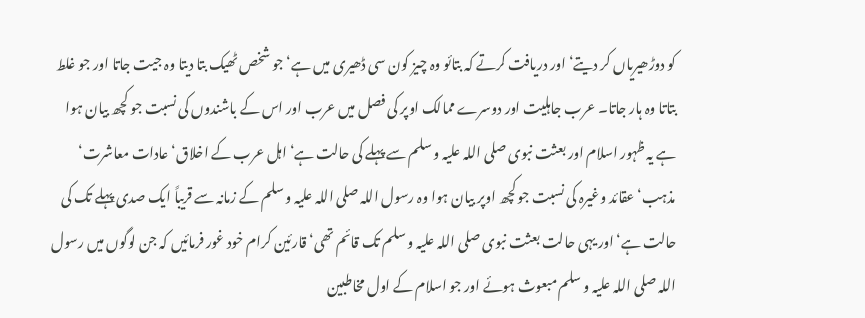کو دوڑھیریاں کر دیتے‘ اور دریافت کرتے کہ بتائو وہ چیز کون سی ڈھیری میں ہے‘ جو شخص ٹھیک بتا دیتا وہ جیت جاتا اور جو غلط بتاتا وہ ہار جاتا۔ عرب جاہلیت اور دوسرے ممالک اوپر کی فصل میں عرب اور اس کے باشندوں کی نسبت جو کچھ بیان ہوا ہے یہ ظہور اسلام اور بعثت نبوی صلی اللہ علیہ و سلم سے پہلے کی حالت ہے‘ اہل عرب کے اخلاق‘ عادات معاشرت‘ مذہب‘ عقائد وغیرہ کی نسبت جو کچھ اوپر بیان ہوا وہ رسول اللہ صلی اللہ علیہ و سلم کے زمانہ سے قریباً ایک صدی پہلے تک کی حالت ہے‘ اور یہی حالت بعثت نبوی صلی اللہ علیہ و سلم تک قائم تھی‘ قارئین کرام خود غور فرمائیں کہ جن لوگوں میں رسول اللہ صلی اللہ علیہ و سلم مبعوث ہوئے اور جو اسلام کے اول مخاطبین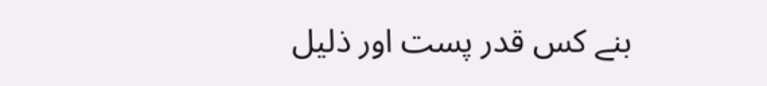بنے کس قدر پست اور ذلیل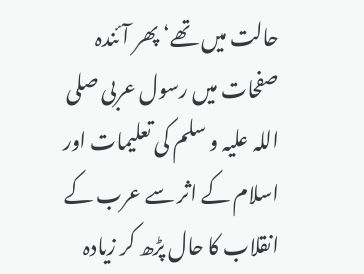حالت میں تھے‘ پھر آئندہ صفحات میں رسول عربی صلی اللہ علیہ و سلم کی تعلیمات اور اسلام کے اثر سے عرب کے انقلاب کا حال پڑھ کر زیادہ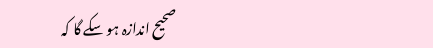صحیح اندازہ ہو سکے گا کہ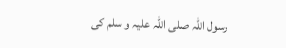رسول اللہ صلی اللہ علیہ و سلم کی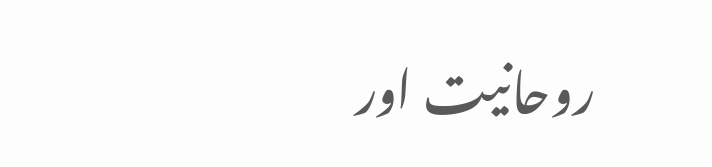روحانیت اور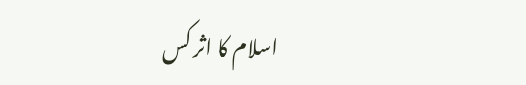اسلام کا اثر کس